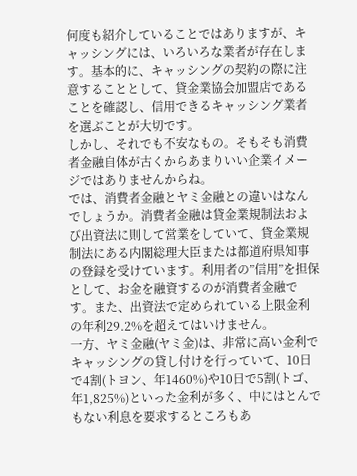何度も紹介していることではありますが、キャッシングには、いろいろな業者が存在します。基本的に、キャッシングの契約の際に注意することとして、貸金業協会加盟店であることを確認し、信用できるキャッシング業者を選ぶことが大切です。
しかし、それでも不安なもの。そもそも消費者金融自体が古くからあまりいい企業イメージではありませんからね。
では、消費者金融とヤミ金融との違いはなんでしょうか。消費者金融は貸金業規制法および出資法に則して営業をしていて、貸金業規制法にある内閣総理大臣または都道府県知事の登録を受けています。利用者の”信用”を担保として、お金を融資するのが消費者金融です。また、出資法で定められている上限金利の年利29.2%を超えてはいけません。
一方、ヤミ金融(ヤミ金)は、非常に高い金利でキャッシングの貸し付けを行っていて、10日で4割(トヨン、年1460%)や10日で5割(トゴ、年1,825%)といった金利が多く、中にはとんでもない利息を要求するところもあ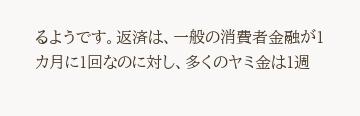るようです。返済は、一般の消費者金融が1カ月に1回なのに対し、多くのヤミ金は1週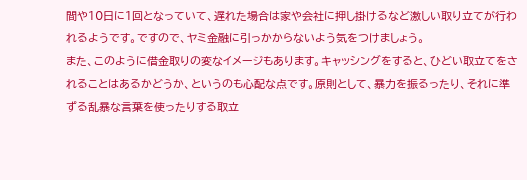間や10日に1回となっていて、遅れた場合は家や会社に押し掛けるなど激しい取り立てが行われるようです。ですので、ヤミ金融に引っかからないよう気をつけましょう。
また、このように借金取りの変なイメージもあります。キャッシングをすると、ひどい取立てをされることはあるかどうか、というのも心配な点です。原則として、暴力を振るったり、それに準ずる乱暴な言葉を使ったりする取立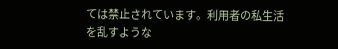ては禁止されています。利用者の私生活を乱すような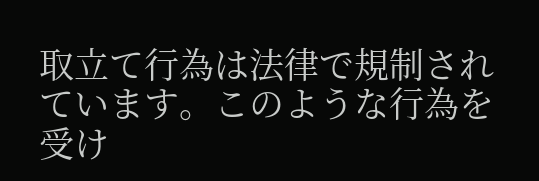取立て行為は法律で規制されています。このような行為を受け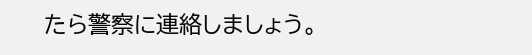たら警察に連絡しましょう。